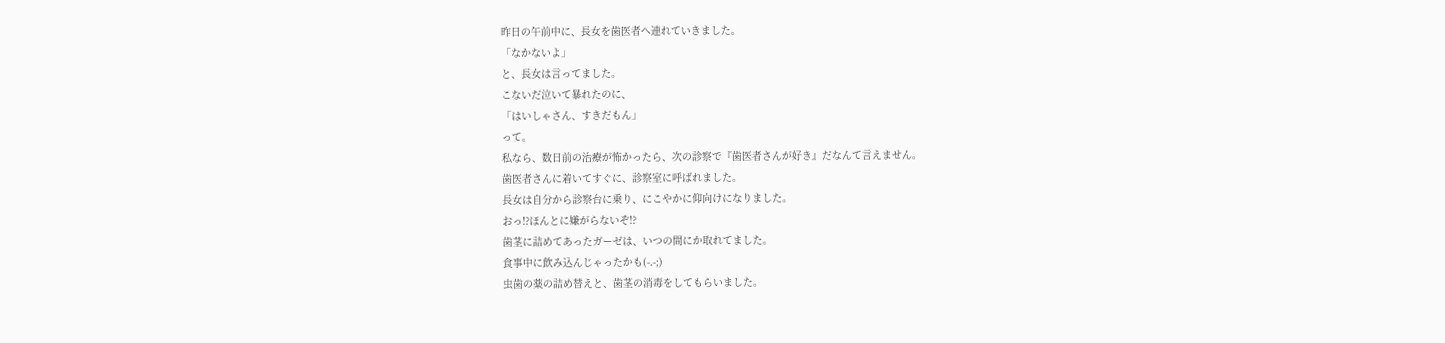昨日の午前中に、長女を歯医者へ連れていきました。
「なかないよ」
と、長女は言ってました。
こないだ泣いて暴れたのに、
「はいしゃさん、すきだもん」
って。
私なら、数日前の治療が怖かったら、次の診察で『歯医者さんが好き』だなんて言えません。
歯医者さんに着いてすぐに、診察室に呼ばれました。
長女は自分から診察台に乗り、にこやかに仰向けになりました。
おっ!?ほんとに嫌がらないぞ!?
歯茎に詰めてあったガーゼは、いつの間にか取れてました。
食事中に飲み込んじゃったかも(-.-;)
虫歯の薬の詰め替えと、歯茎の消毒をしてもらいました。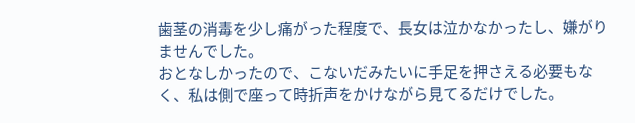歯茎の消毒を少し痛がった程度で、長女は泣かなかったし、嫌がりませんでした。
おとなしかったので、こないだみたいに手足を押さえる必要もなく、私は側で座って時折声をかけながら見てるだけでした。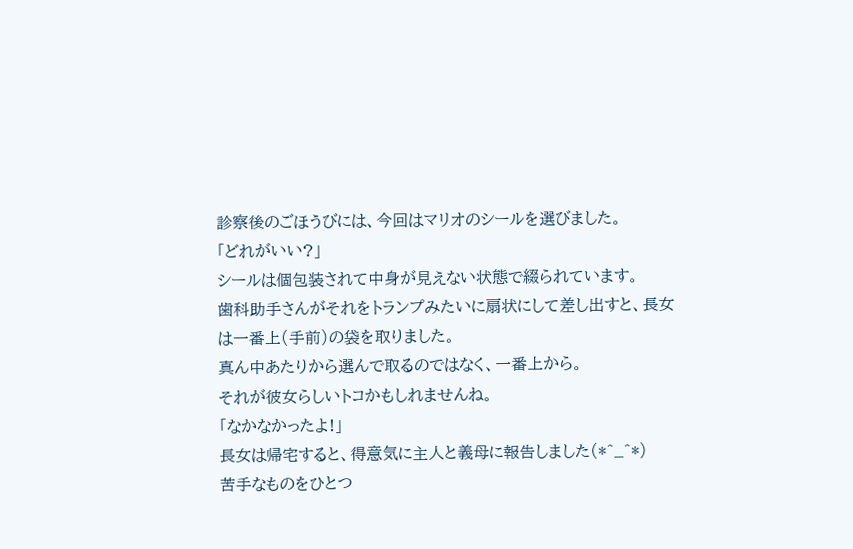診察後のごほうびには、今回はマリオのシールを選びました。
「どれがいい?」
シールは個包装されて中身が見えない状態で綴られています。
歯科助手さんがそれをトランプみたいに扇状にして差し出すと、長女は一番上(手前)の袋を取りました。
真ん中あたりから選んで取るのではなく、一番上から。
それが彼女らしいトコかもしれませんね。
「なかなかったよ!」
長女は帰宅すると、得意気に主人と義母に報告しました(*^_^*)
苦手なものをひとつ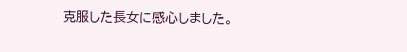克服した長女に感心しました。